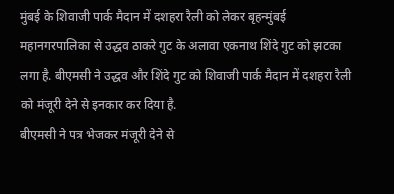मुंबई के शिवाजी पार्क मैदान में दशहरा रैली को लेकर बृहन्मुंबई महानगरपालिका से उद्धव ठाकरे गुट के अलावा एकनाथ शिंदे गुट को झटका लगा है. बीएमसी ने उद्धव और शिंदे गुट को शिवाजी पार्क मैदान में दशहरा रैली को मंजूरी देने से इनकार कर दिया है.
बीएमसी ने पत्र भेजकर मंजूरी देने से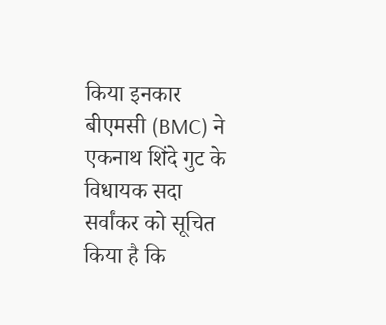किया इनकार
बीएमसी (BMC) ने एकनाथ शिंदे गुट के विधायक सदा सर्वांकर को सूचित किया है कि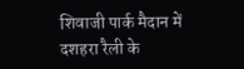शिवाजी पार्क मैदान में दशहरा रैली के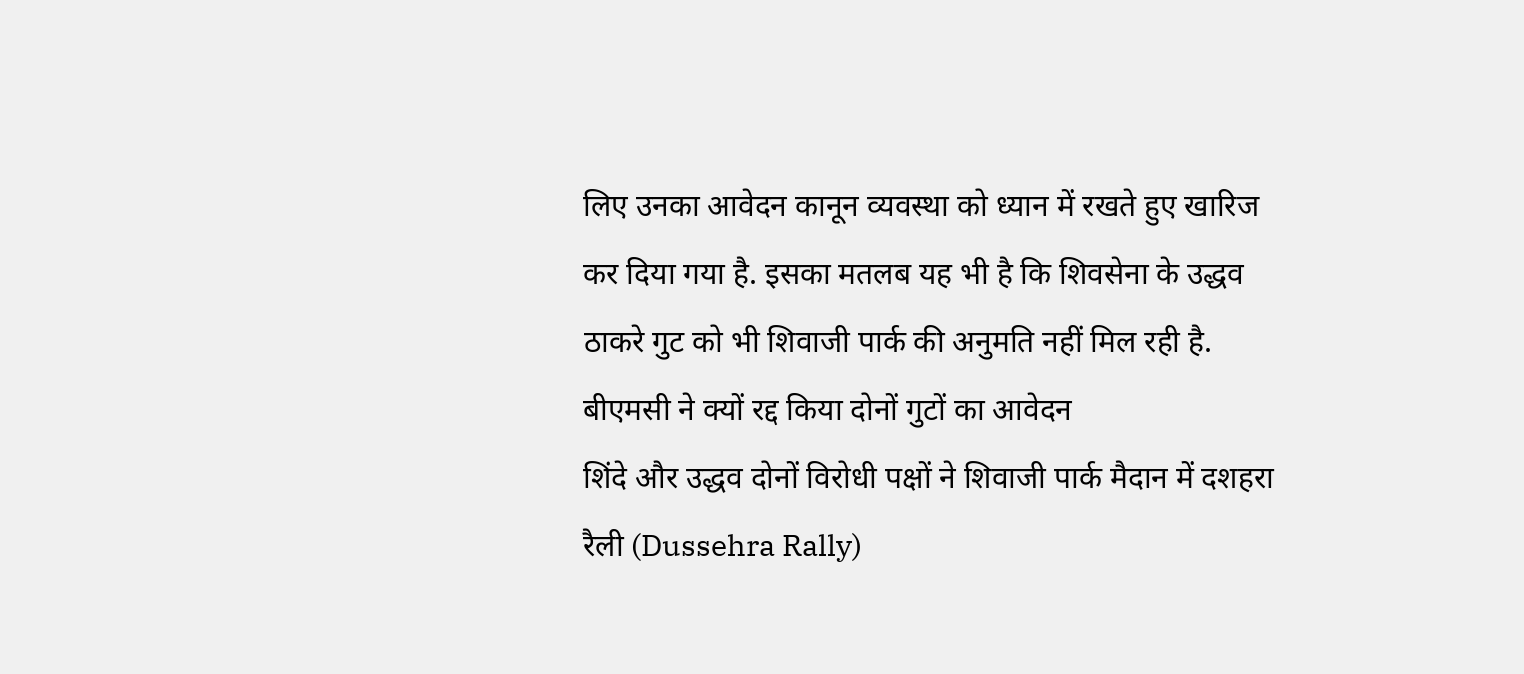लिए उनका आवेदन कानून व्यवस्था को ध्यान में रखते हुए खारिज कर दिया गया है. इसका मतलब यह भी है कि शिवसेना के उद्धव ठाकरे गुट को भी शिवाजी पार्क की अनुमति नहीं मिल रही है.
बीएमसी ने क्यों रद्द किया दोनों गुटों का आवेदन
शिंदे और उद्धव दोनों विरोधी पक्षों ने शिवाजी पार्क मैदान में दशहरा रैली (Dussehra Rally)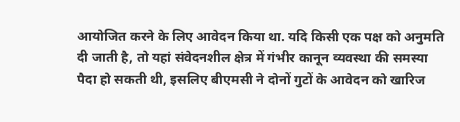आयोजित करने के लिए आवेदन किया था. यदि किसी एक पक्ष को अनुमति दी जाती है, तो यहां संवेदनशील क्षेत्र में गंभीर कानून व्यवस्था की समस्या पैदा हो सकती थी, इसलिए बीएमसी ने दोनों गुटों के आवेदन को खारिज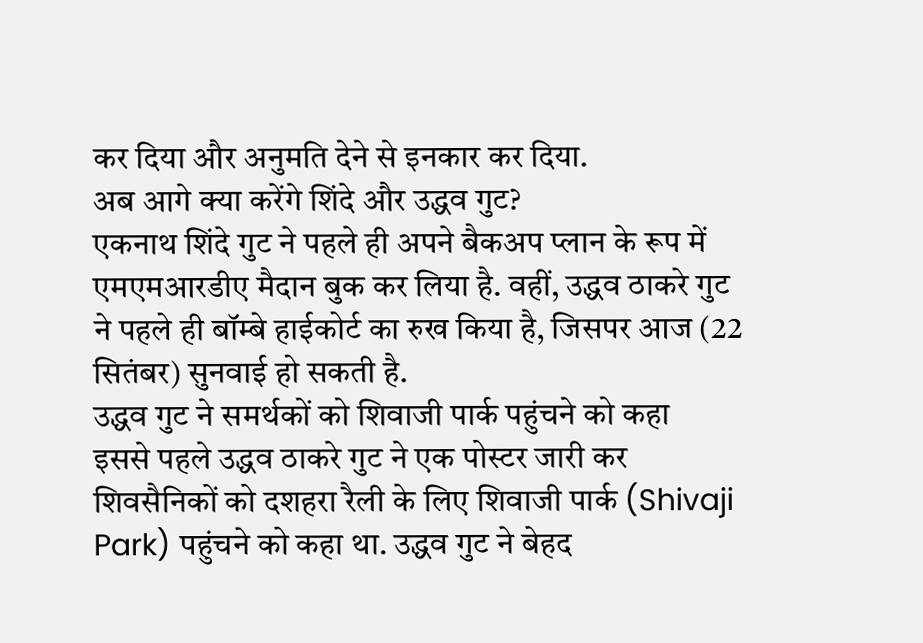कर दिया और अनुमति देने से इनकार कर दिया.
अब आगे क्या करेंगे शिंदे और उद्धव गुट?
एकनाथ शिंदे गुट ने पहले ही अपने बैकअप प्लान के रूप में एमएमआरडीए मैदान बुक कर लिया है. वहीं, उद्धव ठाकरे गुट ने पहले ही बॉम्बे हाईकोर्ट का रुख किया है, जिसपर आज (22 सितंबर) सुनवाई हो सकती है.
उद्धव गुट ने समर्थकों को शिवाजी पार्क पहुंचने को कहा
इससे पहले उद्धव ठाकरे गुट ने एक पोस्टर जारी कर शिवसैनिकों को दशहरा रैली के लिए शिवाजी पार्क (Shivaji Park) पहुंचने को कहा था. उद्धव गुट ने बेहद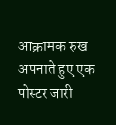आक्रामक रुख अपनाते हुए एक पोस्टर जारी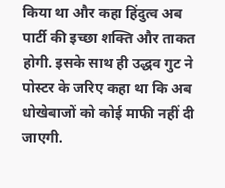किया था और कहा हिंदुत्व अब पार्टी की इच्छा शक्ति और ताकत होगी. इसके साथ ही उद्धव गुट ने पोस्टर के जरिए कहा था कि अब धोखेबाजों को कोई माफी नहीं दी जाएगी.